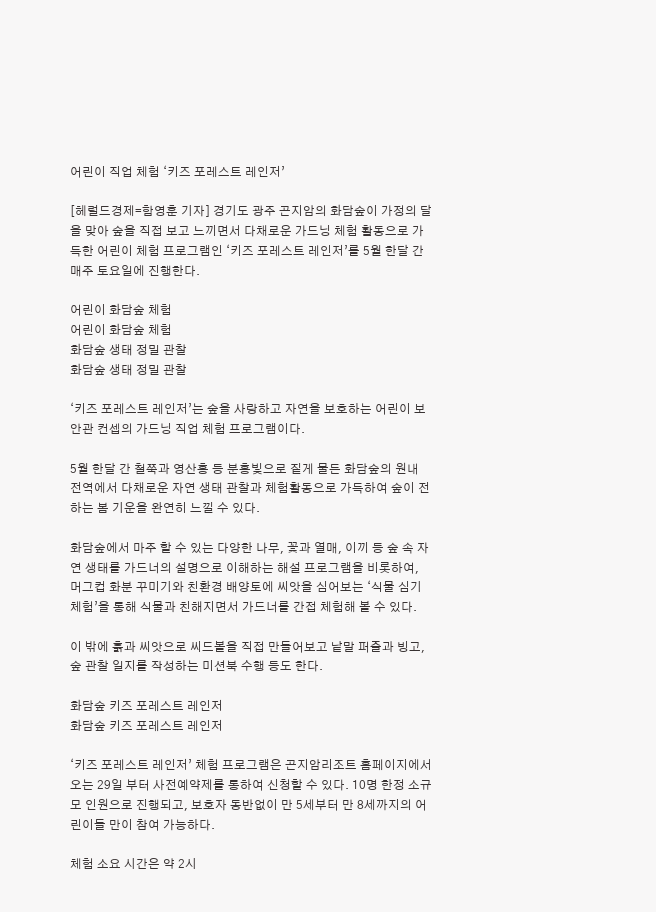어린이 직업 체험 ‘키즈 포레스트 레인저’

[헤럴드경제=함영훈 기자] 경기도 광주 곤지암의 화담숲이 가정의 달을 맞아 숲을 직접 보고 느끼면서 다채로운 가드닝 체험 활동으로 가득한 어린이 체험 프로그램인 ‘키즈 포레스트 레인저’를 5월 한달 간 매주 토요일에 진행한다.

어린이 화담숲 체험
어린이 화담숲 체험
화담숲 생태 정밀 관찰
화담숲 생태 정밀 관찰

‘키즈 포레스트 레인저’는 숲을 사랑하고 자연을 보호하는 어린이 보안관 컨셉의 가드닝 직업 체험 프로그램이다.

5월 한달 간 철쭉과 영산홍 등 분홍빛으로 짙게 물든 화담숲의 원내 전역에서 다채로운 자연 생태 관찰과 체험활동으로 가득하여 숲이 전하는 봄 기운을 완연히 느낄 수 있다.

화담숲에서 마주 할 수 있는 다양한 나무, 꽃과 열매, 이끼 등 숲 속 자연 생태를 가드너의 설명으로 이해하는 해설 프로그램을 비롯하여, 머그컵 화분 꾸미기와 친환경 배양토에 씨앗을 심어보는 ‘식물 심기 체험’을 통해 식물과 친해지면서 가드너를 간접 체험해 볼 수 있다.

이 밖에 흙과 씨앗으로 씨드볼을 직접 만들어보고 낱말 퍼즐과 빙고, 숲 관찰 일지를 작성하는 미션북 수행 등도 한다.

화담숲 키즈 포레스트 레인저
화담숲 키즈 포레스트 레인저

‘키즈 포레스트 레인저’ 체험 프로그램은 곤지암리조트 홈페이지에서 오는 29일 부터 사전예약제를 통하여 신청할 수 있다. 10명 한정 소규모 인원으로 진행되고, 보호자 동반없이 만 5세부터 만 8세까지의 어린이들 만이 참여 가능하다.

체험 소요 시간은 약 2시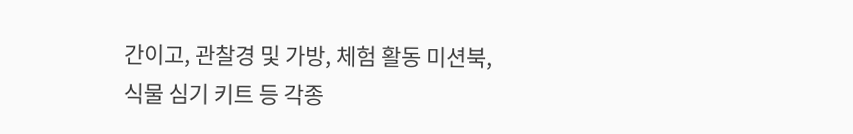간이고, 관찰경 및 가방, 체험 활동 미션북, 식물 심기 키트 등 각종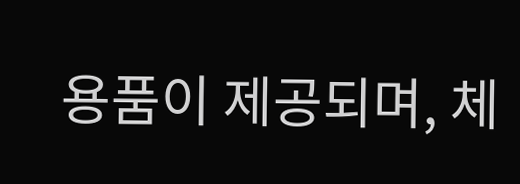용품이 제공되며, 체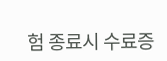험 종료시 수료증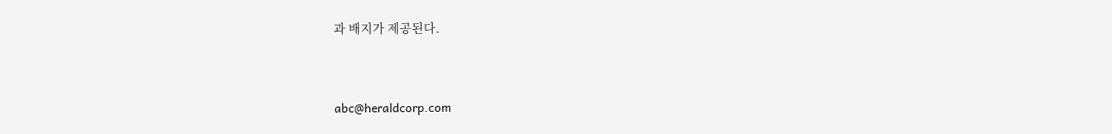과 배지가 제공된다.


abc@heraldcorp.com